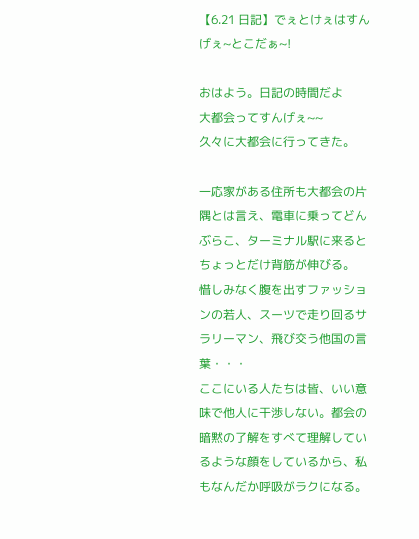【6.21 日記】でぇとけぇはすんげぇ~とこだぁ~!

おはよう。日記の時間だよ
大都会ってすんげぇ~~
久々に大都会に行ってきた。

一応家がある住所も大都会の片隅とは言え、電車に乗ってどんぶらこ、ターミナル駅に来るとちょっとだけ背筋が伸びる。
惜しみなく腹を出すファッションの若人、スーツで走り回るサラリーマン、飛び交う他国の言葉・・・
ここにいる人たちは皆、いい意味で他人に干渉しない。都会の暗黙の了解をすべて理解しているような顔をしているから、私もなんだか呼吸がラクになる。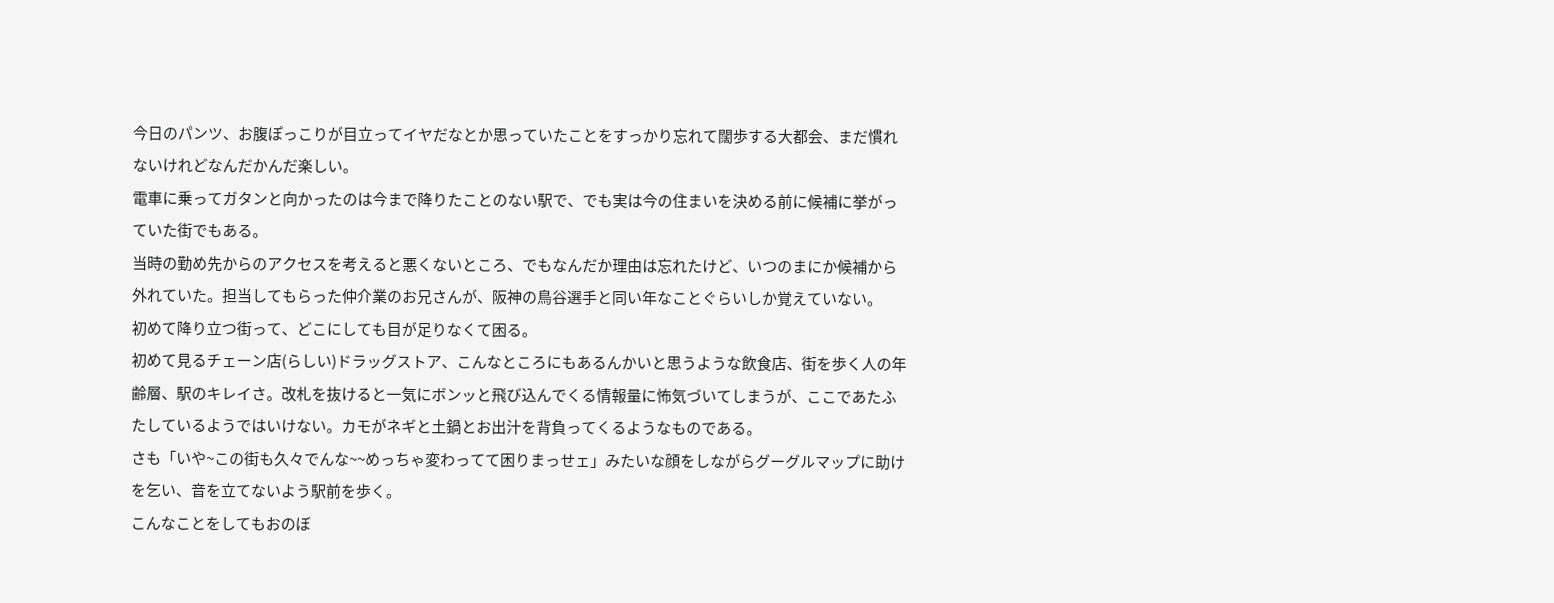今日のパンツ、お腹ぽっこりが目立ってイヤだなとか思っていたことをすっかり忘れて闊歩する大都会、まだ慣れないけれどなんだかんだ楽しい。
電車に乗ってガタンと向かったのは今まで降りたことのない駅で、でも実は今の住まいを決める前に候補に挙がっていた街でもある。
当時の勤め先からのアクセスを考えると悪くないところ、でもなんだか理由は忘れたけど、いつのまにか候補から外れていた。担当してもらった仲介業のお兄さんが、阪神の鳥谷選手と同い年なことぐらいしか覚えていない。
初めて降り立つ街って、どこにしても目が足りなくて困る。
初めて見るチェーン店(らしい)ドラッグストア、こんなところにもあるんかいと思うような飲食店、街を歩く人の年齢層、駅のキレイさ。改札を抜けると一気にボンッと飛び込んでくる情報量に怖気づいてしまうが、ここであたふたしているようではいけない。カモがネギと土鍋とお出汁を背負ってくるようなものである。
さも「いや~この街も久々でんな~~めっちゃ変わってて困りまっせェ」みたいな顔をしながらグーグルマップに助けを乞い、音を立てないよう駅前を歩く。
こんなことをしてもおのぼ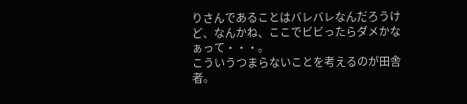りさんであることはバレバレなんだろうけど、なんかね、ここでビビったらダメかなぁって・・・。
こういうつまらないことを考えるのが田舎者。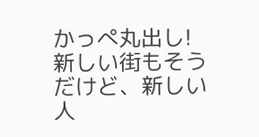かっぺ丸出し!
新しい街もそうだけど、新しい人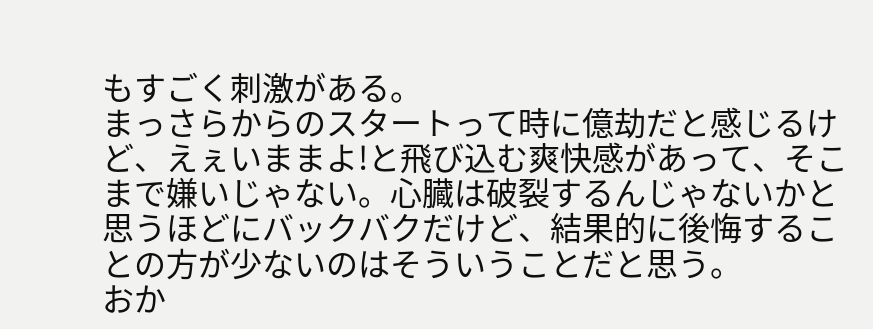もすごく刺激がある。
まっさらからのスタートって時に億劫だと感じるけど、えぇいままよ!と飛び込む爽快感があって、そこまで嫌いじゃない。心臓は破裂するんじゃないかと思うほどにバックバクだけど、結果的に後悔することの方が少ないのはそういうことだと思う。
おか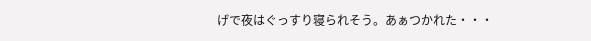げで夜はぐっすり寝られそう。あぁつかれた・・・